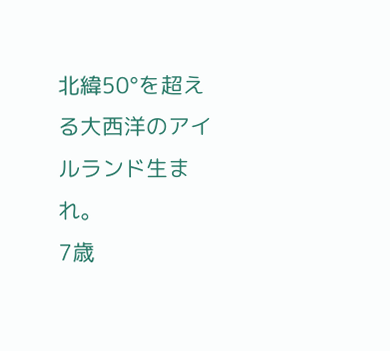北緯50°を超える大西洋のアイルランド生まれ。
7歳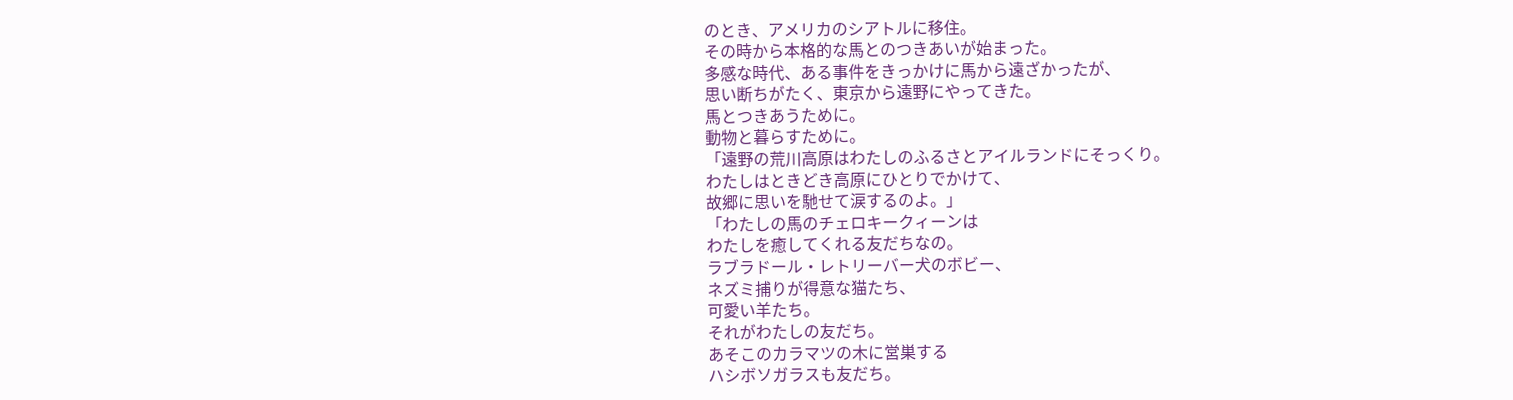のとき、アメリカのシアトルに移住。
その時から本格的な馬とのつきあいが始まった。
多感な時代、ある事件をきっかけに馬から遠ざかったが、
思い断ちがたく、東京から遠野にやってきた。
馬とつきあうために。
動物と暮らすために。
「遠野の荒川高原はわたしのふるさとアイルランドにそっくり。
わたしはときどき高原にひとりでかけて、
故郷に思いを馳せて涙するのよ。」
「わたしの馬のチェロキークィーンは
わたしを癒してくれる友だちなの。
ラブラドール・レトリーバー犬のボビー、
ネズミ捕りが得意な猫たち、
可愛い羊たち。
それがわたしの友だち。
あそこのカラマツの木に営巣する
ハシボソガラスも友だち。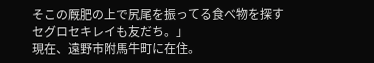そこの厩肥の上で尻尾を振ってる食べ物を探す
セグロセキレイも友だち。」
現在、遠野市附馬牛町に在住。